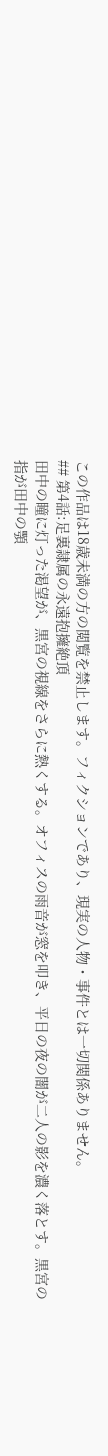この作品は18歳未満の方の閲覧を禁止します。フィクションであり、現実の人物・事件とは一切関係ありません。
## 第4話:足裏隷属の永遠抱擁絶頂
田中の瞳に灯った渇望が、黒宮の視線をさらに熱くする。オフィスの雨音が窓を叩き、平日の夜の闇が二人の影を濃く落とす。黒宮の指が田中の顎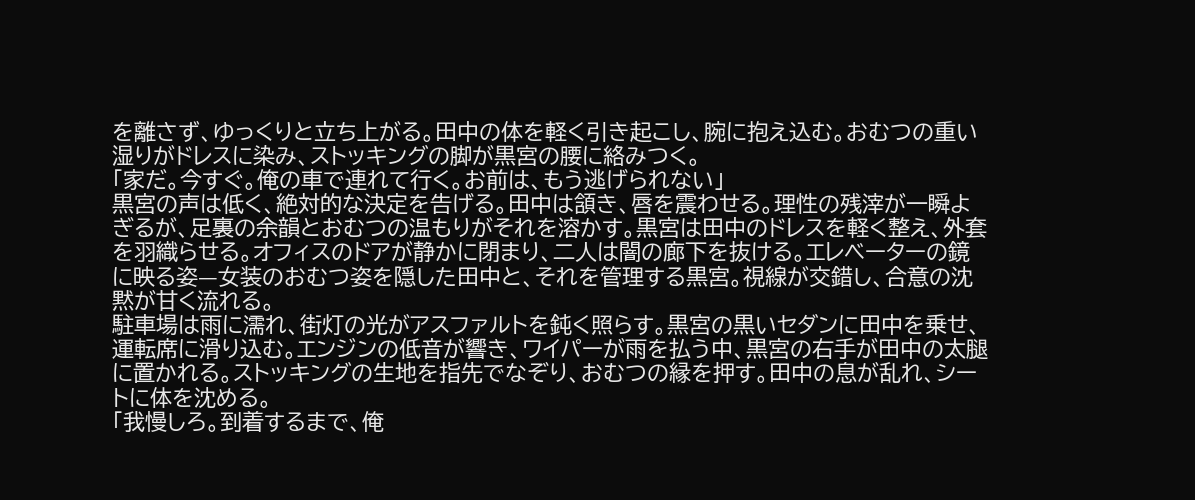を離さず、ゆっくりと立ち上がる。田中の体を軽く引き起こし、腕に抱え込む。おむつの重い湿りがドレスに染み、ストッキングの脚が黒宮の腰に絡みつく。
「家だ。今すぐ。俺の車で連れて行く。お前は、もう逃げられない」
黒宮の声は低く、絶対的な決定を告げる。田中は頷き、唇を震わせる。理性の残滓が一瞬よぎるが、足裏の余韻とおむつの温もりがそれを溶かす。黒宮は田中のドレスを軽く整え、外套を羽織らせる。オフィスのドアが静かに閉まり、二人は闇の廊下を抜ける。エレベーターの鏡に映る姿—女装のおむつ姿を隠した田中と、それを管理する黒宮。視線が交錯し、合意の沈黙が甘く流れる。
駐車場は雨に濡れ、街灯の光がアスファルトを鈍く照らす。黒宮の黒いセダンに田中を乗せ、運転席に滑り込む。エンジンの低音が響き、ワイパーが雨を払う中、黒宮の右手が田中の太腿に置かれる。ストッキングの生地を指先でなぞり、おむつの縁を押す。田中の息が乱れ、シートに体を沈める。
「我慢しろ。到着するまで、俺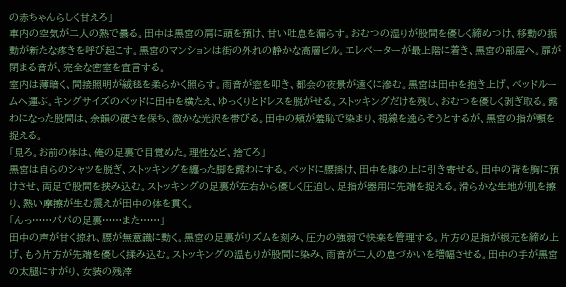の赤ちゃんらしく甘えろ」
車内の空気が二人の熱で曇る。田中は黒宮の肩に頭を預け、甘い吐息を漏らす。おむつの湿りが股間を優しく締めつけ、移動の振動が新たな疼きを呼び起こす。黒宮のマンションは街の外れの静かな高層ビル。エレベーターが最上階に着き、黒宮の部屋へ。扉が閉まる音が、完全な密室を宣言する。
室内は薄暗く、間接照明が絨毯を柔らかく照らす。雨音が窓を叩き、都会の夜景が遠くに滲む。黒宮は田中を抱き上げ、ベッドルームへ運ぶ。キングサイズのベッドに田中を横たえ、ゆっくりとドレスを脱がせる。ストッキングだけを残し、おむつを優しく剥ぎ取る。露わになった股間は、余韻の硬さを保ち、微かな光沢を帯びる。田中の頰が羞恥で染まり、視線を逸らそうとするが、黒宮の指が顎を捉える。
「見ろ。お前の体は、俺の足裏で目覚めた。理性など、捨てろ」
黒宮は自らのシャツを脱ぎ、ストッキングを纏った脚を露わにする。ベッドに腰掛け、田中を膝の上に引き寄せる。田中の背を胸に預けさせ、両足で股間を挟み込む。ストッキングの足裏が左右から優しく圧迫し、足指が器用に先端を捉える。滑らかな生地が肌を擦り、熱い摩擦が生む震えが田中の体を貫く。
「んっ……パパの足裏……また……」
田中の声が甘く掠れ、腰が無意識に動く。黒宮の足裏がリズムを刻み、圧力の強弱で快楽を管理する。片方の足指が根元を締め上げ、もう片方が先端を優しく揉み込む。ストッキングの温もりが股間に染み、雨音が二人の息づかいを増幅させる。田中の手が黒宮の太腿にすがり、女装の残滓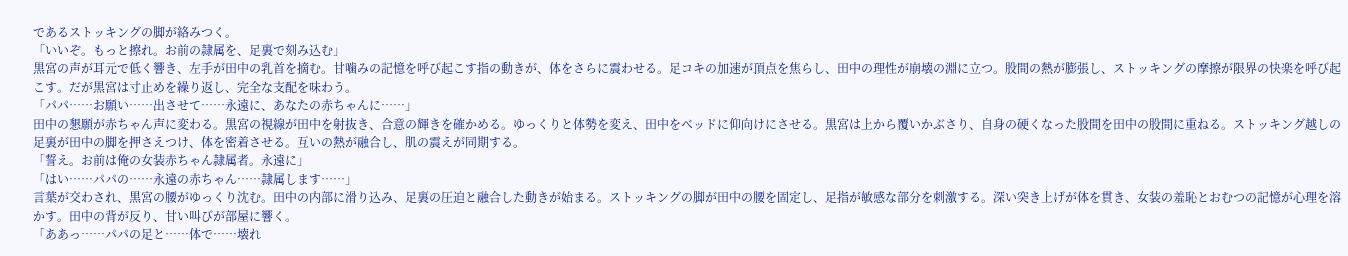であるストッキングの脚が絡みつく。
「いいぞ。もっと擦れ。お前の隷属を、足裏で刻み込む」
黒宮の声が耳元で低く響き、左手が田中の乳首を摘む。甘噛みの記憶を呼び起こす指の動きが、体をさらに震わせる。足コキの加速が頂点を焦らし、田中の理性が崩壊の淵に立つ。股間の熱が膨張し、ストッキングの摩擦が限界の快楽を呼び起こす。だが黒宮は寸止めを繰り返し、完全な支配を味わう。
「パパ……お願い……出させて……永遠に、あなたの赤ちゃんに……」
田中の懇願が赤ちゃん声に変わる。黒宮の視線が田中を射抜き、合意の輝きを確かめる。ゆっくりと体勢を変え、田中をベッドに仰向けにさせる。黒宮は上から覆いかぶさり、自身の硬くなった股間を田中の股間に重ねる。ストッキング越しの足裏が田中の脚を押さえつけ、体を密着させる。互いの熱が融合し、肌の震えが同期する。
「誓え。お前は俺の女装赤ちゃん隷属者。永遠に」
「はい……パパの……永遠の赤ちゃん……隷属します……」
言葉が交わされ、黒宮の腰がゆっくり沈む。田中の内部に滑り込み、足裏の圧迫と融合した動きが始まる。ストッキングの脚が田中の腰を固定し、足指が敏感な部分を刺激する。深い突き上げが体を貫き、女装の羞恥とおむつの記憶が心理を溶かす。田中の背が反り、甘い叫びが部屋に響く。
「ああっ……パパの足と……体で……壊れ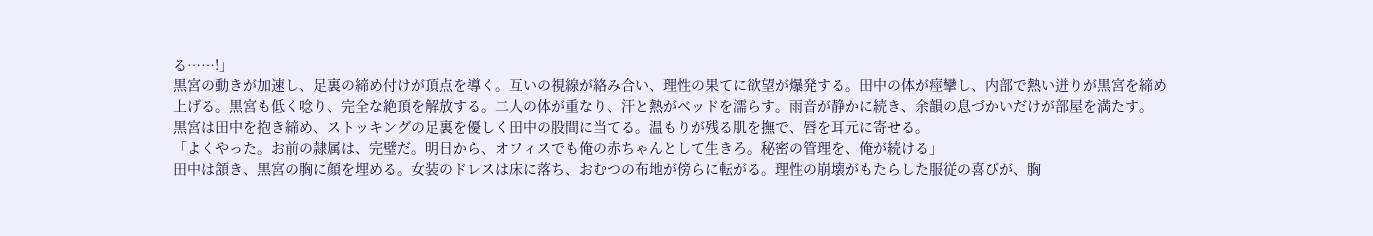る……!」
黒宮の動きが加速し、足裏の締め付けが頂点を導く。互いの視線が絡み合い、理性の果てに欲望が爆発する。田中の体が痙攣し、内部で熱い迸りが黒宮を締め上げる。黒宮も低く唸り、完全な絶頂を解放する。二人の体が重なり、汗と熱がベッドを濡らす。雨音が静かに続き、余韻の息づかいだけが部屋を満たす。
黒宮は田中を抱き締め、ストッキングの足裏を優しく田中の股間に当てる。温もりが残る肌を撫で、唇を耳元に寄せる。
「よくやった。お前の隷属は、完璧だ。明日から、オフィスでも俺の赤ちゃんとして生きろ。秘密の管理を、俺が続ける」
田中は頷き、黒宮の胸に顔を埋める。女装のドレスは床に落ち、おむつの布地が傍らに転がる。理性の崩壊がもたらした服従の喜びが、胸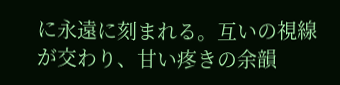に永遠に刻まれる。互いの視線が交わり、甘い疼きの余韻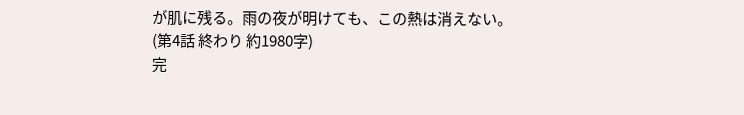が肌に残る。雨の夜が明けても、この熱は消えない。
(第4話 終わり 約1980字)
完